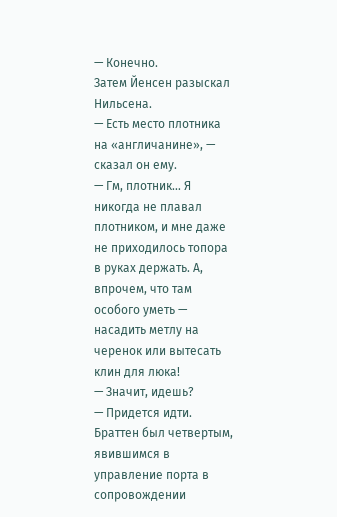— Конечно.
Затем Йенсен разыскал Нильсена.
— Есть место плотника на «англичанине», — сказал он ему.
— Гм, плотник… Я никогда не плавал плотником, и мне даже не приходилось топора в руках держать. А, впрочем, что там особого уметь — насадить метлу на черенок или вытесать клин для люка!
— Значит, идешь?
— Придется идти.
Браттен был четвертым, явившимся в управление порта в сопровождении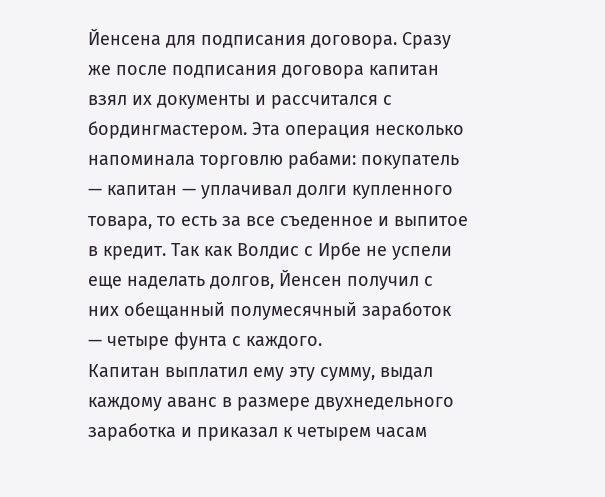Йенсена для подписания договора. Сразу же после подписания договора капитан взял их документы и рассчитался с бордингмастером. Эта операция несколько напоминала торговлю рабами: покупатель — капитан — уплачивал долги купленного товара, то есть за все съеденное и выпитое в кредит. Так как Волдис с Ирбе не успели еще наделать долгов, Йенсен получил с них обещанный полумесячный заработок — четыре фунта с каждого.
Капитан выплатил ему эту сумму, выдал каждому аванс в размере двухнедельного заработка и приказал к четырем часам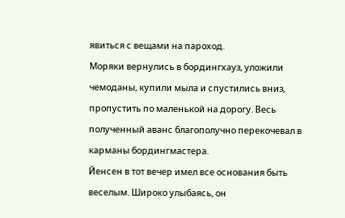явиться с вещами на пароход.
Моряки вернулись в бордингхауз, уложили чемоданы, купили мыла и спустились вниз, пропустить по маленькой на дорогу. Весь полученный аванс благополучно перекочевал в карманы бордингмастера.
Йенсен в тот вечер имел все основания быть веселым. Широко улыбаясь, он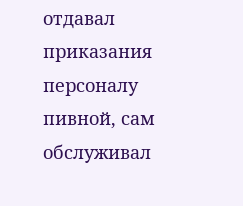отдавал приказания персоналу пивной, сам обслуживал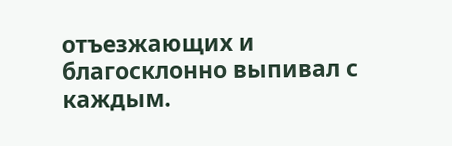отъезжающих и благосклонно выпивал с каждым.